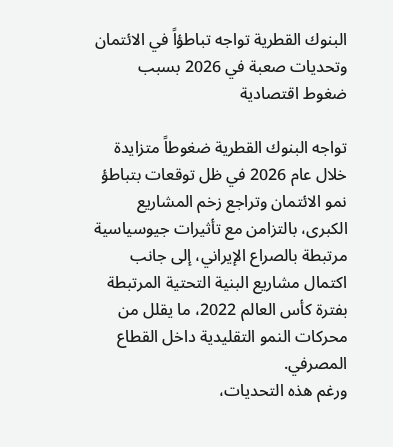البنوك القطرية تواجه تباطؤاً في الائتمان وتحديات صعبة في 2026 بسبب ضغوط اقتصادية

تواجه البنوك القطرية ضغوطاً متزايدة خلال عام 2026 في ظل توقعات بتباطؤ نمو الائتمان وتراجع زخم المشاريع الكبرى، بالتزامن مع تأثيرات جيوسياسية مرتبطة بالصراع الإيراني، إلى جانب اكتمال مشاريع البنية التحتية المرتبطة بفترة كأس العالم 2022، ما يقلل من محركات النمو التقليدية داخل القطاع المصرفي.
ورغم هذه التحديات،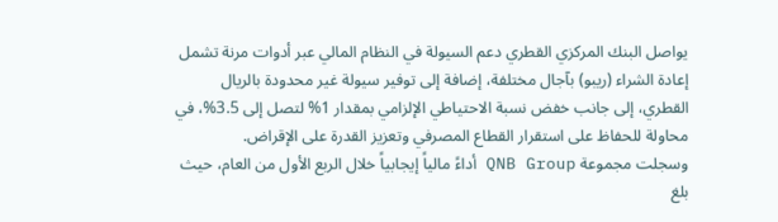يواصل البنك المركزي القطري دعم السيولة في النظام المالي عبر أدوات مرنة تشمل إعادة الشراء (ريبو) بآجال مختلفة، إضافة إلى توفير سيولة غير محدودة بالريال القطري، إلى جانب خفض نسبة الاحتياطي الإلزامي بمقدار 1% لتصل إلى 3.5%، في محاولة للحفاظ على استقرار القطاع المصرفي وتعزيز القدرة على الإقراض.
وسجلت مجموعة QNB Group أداءً مالياً إيجابياً خلال الربع الأول من العام، حيث بلغ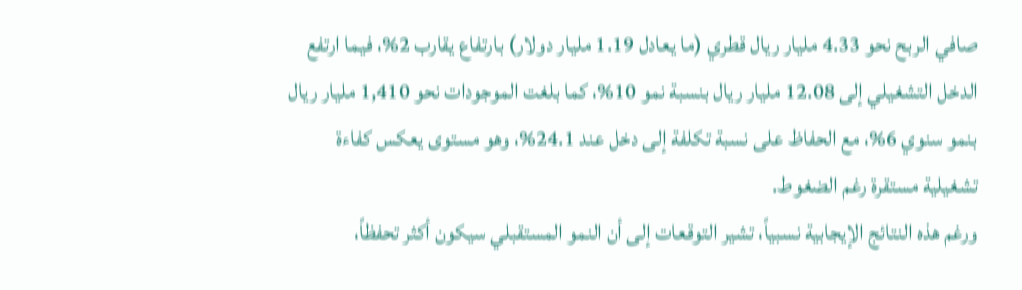صافي الربح نحو 4.33 مليار ريال قطري (ما يعادل 1.19 مليار دولار) بارتفاع يقارب 2%، فيما ارتفع الدخل التشغيلي إلى 12.08 مليار ريال بنسبة نمو 10%، كما بلغت الموجودات نحو 1,410 مليار ريال بنمو سنوي 6%، مع الحفاظ على نسبة تكلفة إلى دخل عند 24.1%، وهو مستوى يعكس كفاءة تشغيلية مستقرة رغم الضغوط.
ورغم هذه النتائج الإيجابية نسبياً، تشير التوقعات إلى أن النمو المستقبلي سيكون أكثر تحفظاً،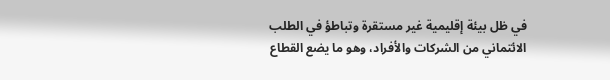في ظل بيئة إقليمية غير مستقرة وتباطؤ في الطلب الائتماني من الشركات والأفراد، وهو ما يضع القطاع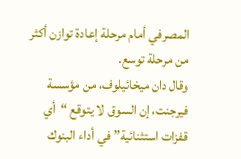المصرفي أمام مرحلة إعادة توازن أكثر من مرحلة توسع.
وقال دان ميخائيلوف، من مؤسسة فيرجنت، إن السوق لا يتوقع “أي قفزات استثنائية” في أداء البنوك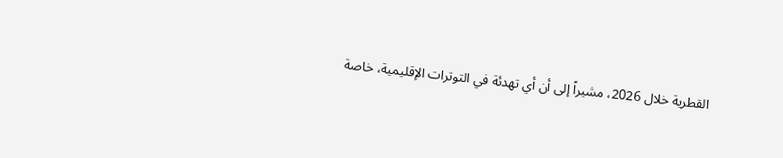القطرية خلال 2026، مشيراً إلى أن أي تهدئة في التوترات الإقليمية، خاصة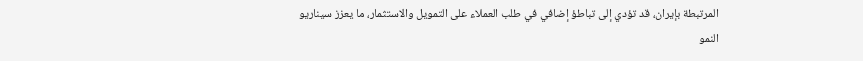المرتبطة بإيران، قد تؤدي إلى تباطؤ إضافي في طلب العملاء على التمويل والاستثمار، ما يعزز سيناريو النمو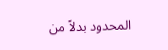المحدود بدلاً من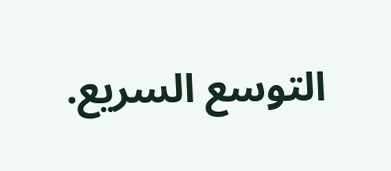التوسع السريع.